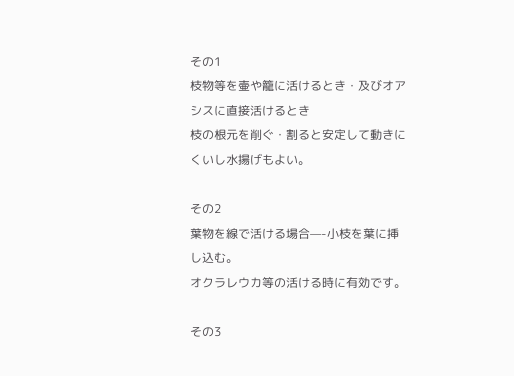その1
枝物等を壷や籠に活けるとき・及びオアシスに直接活けるとき
枝の根元を削ぐ・割ると安定して動きにくいし水揚げもよい。

その2
葉物を線で活ける場合—-小枝を葉に挿し込む。
オクラレウカ等の活ける時に有効です。

その3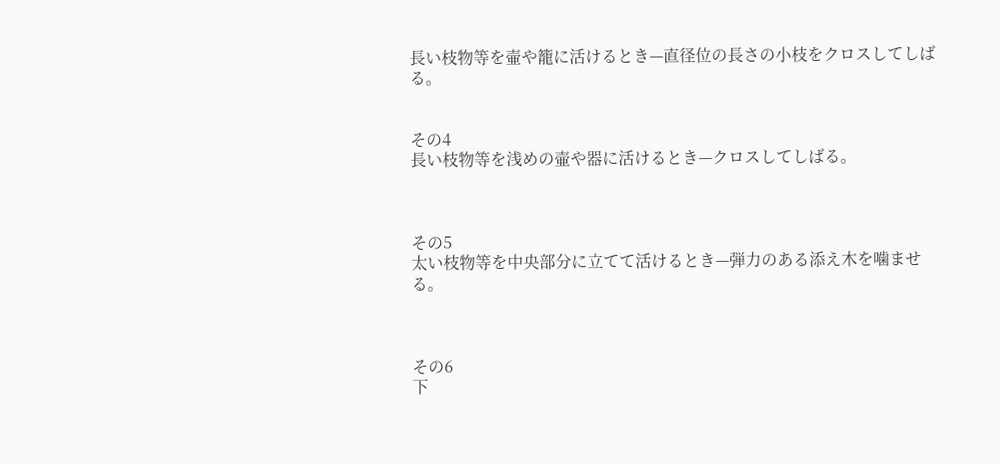長い枝物等を壷や籠に活けるとき—直径位の長さの小枝をクロスしてしばる。


その4
長い枝物等を浅めの壷や器に活けるとき—クロスしてしばる。



その5
太い枝物等を中央部分に立てて活けるとき—弾力のある添え木を噛ませる。



その6
下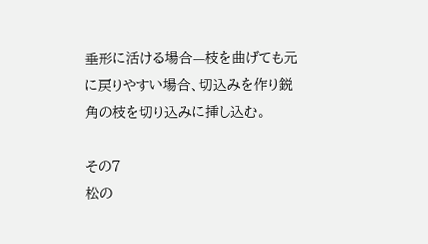垂形に活ける場合—枝を曲げても元に戻りやすい場合、切込みを作り鋭角の枝を切り込みに挿し込む。

その7
松の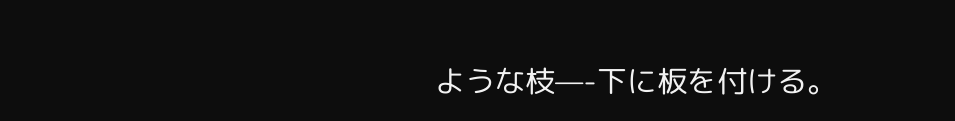ような枝—-下に板を付ける。